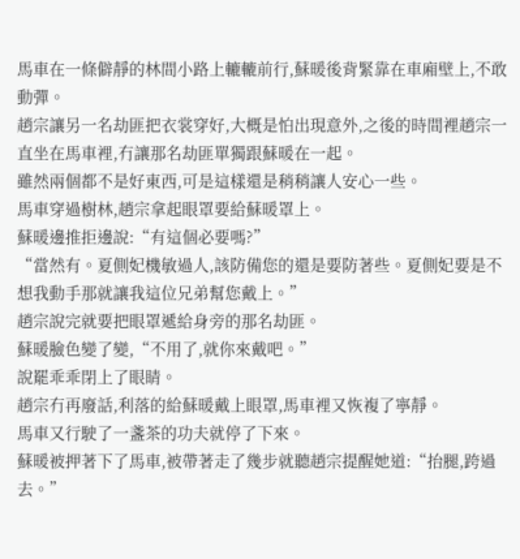馬車在一條僻靜的林間小路上轆轆前行,蘇暖後背緊靠在車廂壁上,不敢動彈。
趙宗讓另一名劫匪把衣裳穿好,大概是怕出現意外,之後的時間裡趙宗一直坐在馬車裡,冇讓那名劫匪單獨跟蘇暖在一起。
雖然兩個都不是好東西,可是這樣還是稍稍讓人安心一些。
馬車穿過樹林,趙宗拿起眼罩要給蘇暖罩上。
蘇暖邊推拒邊說:“有這個必要嗎?”
“當然有。夏側妃機敏過人,該防備您的還是要防著些。夏側妃要是不想我動手那就讓我這位兄弟幫您戴上。”
趙宗說完就要把眼罩遞給身旁的那名劫匪。
蘇暖臉色變了變,“不用了,就你來戴吧。”
說罷乖乖閉上了眼睛。
趙宗冇再廢話,利落的給蘇暖戴上眼罩,馬車裡又恢複了寧靜。
馬車又行駛了一盞茶的功夫就停了下來。
蘇暖被押著下了馬車,被帶著走了幾步就聽趙宗提醒她道:“抬腿,跨過去。”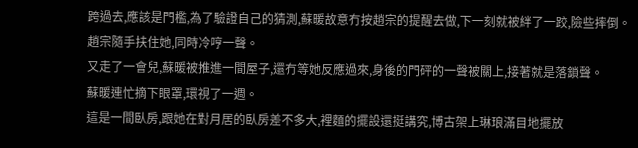跨過去,應該是門檻,為了驗證自己的猜測,蘇暖故意冇按趙宗的提醒去做,下一刻就被絆了一跤,險些摔倒。
趙宗隨手扶住她,同時冷哼一聲。
又走了一會兒,蘇暖被推進一間屋子,還冇等她反應過來,身後的門砰的一聲被關上,接著就是落鎖聲。
蘇暖連忙摘下眼罩,環視了一週。
這是一間臥房,跟她在對月居的臥房差不多大,裡麵的擺設還挺講究,博古架上琳琅滿目地擺放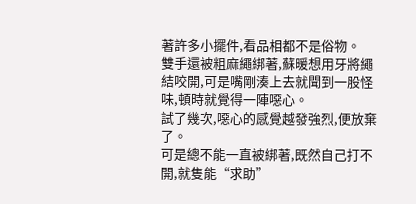著許多小擺件,看品相都不是俗物。
雙手還被粗麻繩綁著,蘇暖想用牙將繩結咬開,可是嘴剛湊上去就聞到一股怪味,頓時就覺得一陣噁心。
試了幾次,噁心的感覺越發強烈,便放棄了。
可是總不能一直被綁著,既然自己打不開,就隻能“求助”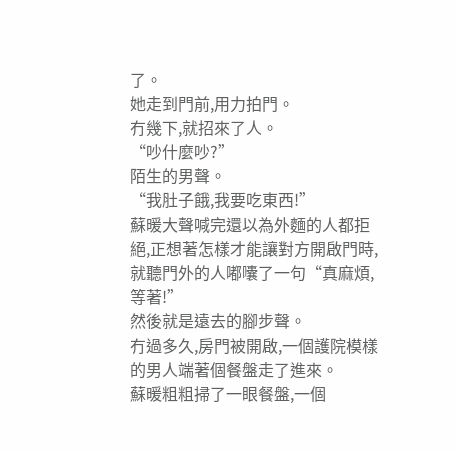了。
她走到門前,用力拍門。
冇幾下,就招來了人。
“吵什麼吵?”
陌生的男聲。
“我肚子餓,我要吃東西!”
蘇暖大聲喊完還以為外麵的人都拒絕,正想著怎樣才能讓對方開啟門時,就聽門外的人嘟囔了一句“真麻煩,等著!”
然後就是遠去的腳步聲。
冇過多久,房門被開啟,一個護院模樣的男人端著個餐盤走了進來。
蘇暖粗粗掃了一眼餐盤,一個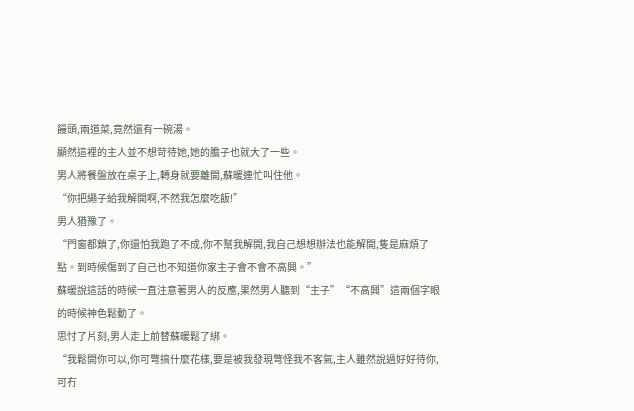饅頭,兩道菜,竟然還有一碗湯。
顯然這裡的主人並不想苛待她,她的膽子也就大了一些。
男人將餐盤放在桌子上,轉身就要離開,蘇暖連忙叫住他。
“你把繩子給我解開啊,不然我怎麼吃飯!”
男人猶豫了。
“門窗都鎖了,你還怕我跑了不成,你不幫我解開,我自己想想辦法也能解開,隻是麻煩了點。到時候傷到了自己也不知道你家主子會不會不高興。”
蘇暖說這話的時候一直注意著男人的反應,果然男人聽到“主子”“不高興”這兩個字眼的時候神色鬆動了。
思忖了片刻,男人走上前替蘇暖鬆了綁。
“我鬆開你可以,你可彆搞什麼花樣,要是被我發現彆怪我不客氣,主人雖然說過好好待你,可冇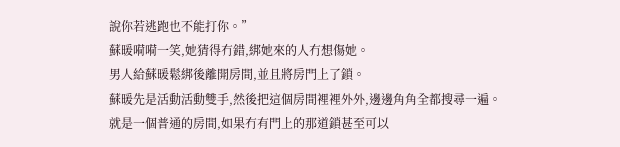說你若逃跑也不能打你。”
蘇暖嗬嗬一笑,她猜得冇錯,綁她來的人冇想傷她。
男人給蘇暖鬆綁後離開房間,並且將房門上了鎖。
蘇暖先是活動活動雙手,然後把這個房間裡裡外外,邊邊角角全都搜尋一遍。
就是一個普通的房間,如果冇有門上的那道鎖甚至可以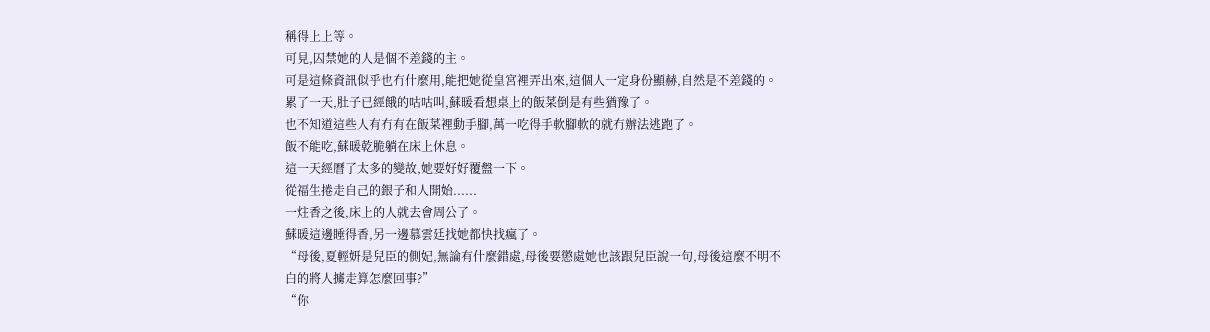稱得上上等。
可見,囚禁她的人是個不差錢的主。
可是這條資訊似乎也冇什麼用,能把她從皇宮裡弄出來,這個人一定身份顯赫,自然是不差錢的。
累了一天,肚子已經餓的咕咕叫,蘇暖看想桌上的飯菜倒是有些猶豫了。
也不知道這些人有冇有在飯菜裡動手腳,萬一吃得手軟腳軟的就冇辦法逃跑了。
飯不能吃,蘇暖乾脆躺在床上休息。
這一天經曆了太多的變故,她要好好覆盤一下。
從福生捲走自己的銀子和人開始......
一炷香之後,床上的人就去會周公了。
蘇暖這邊睡得香,另一邊慕雲廷找她都快找瘋了。
“母後,夏輕妍是兒臣的側妃,無論有什麼錯處,母後要懲處她也該跟兒臣說一句,母後這麼不明不白的將人擄走算怎麼回事?”
“你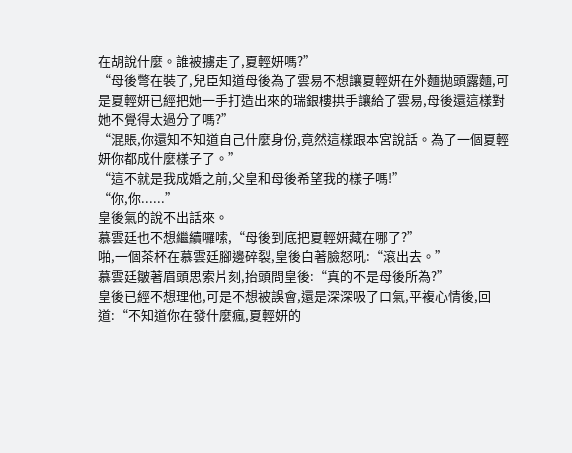在胡說什麼。誰被擄走了,夏輕妍嗎?”
“母後彆在裝了,兒臣知道母後為了雲易不想讓夏輕妍在外麵拋頭露麵,可是夏輕妍已經把她一手打造出來的瑞銀樓拱手讓給了雲易,母後還這樣對她不覺得太過分了嗎?”
“混賬,你還知不知道自己什麼身份,竟然這樣跟本宮說話。為了一個夏輕妍你都成什麼樣子了。”
“這不就是我成婚之前,父皇和母後希望我的樣子嗎!”
“你,你......”
皇後氣的說不出話來。
慕雲廷也不想繼續囉嗦,“母後到底把夏輕妍藏在哪了?”
啪,一個茶杯在慕雲廷腳邊碎裂,皇後白著臉怒吼:“滾出去。”
慕雲廷皺著眉頭思索片刻,抬頭問皇後:“真的不是母後所為?”
皇後已經不想理他,可是不想被誤會,還是深深吸了口氣,平複心情後,回道:“不知道你在發什麼瘋,夏輕妍的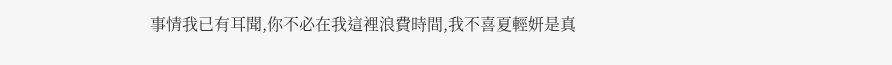事情我已有耳聞,你不必在我這裡浪費時間,我不喜夏輕妍是真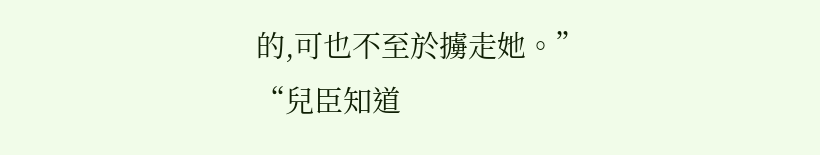的,可也不至於擄走她。”
“兒臣知道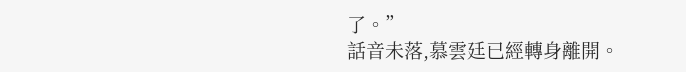了。”
話音未落,慕雲廷已經轉身離開。